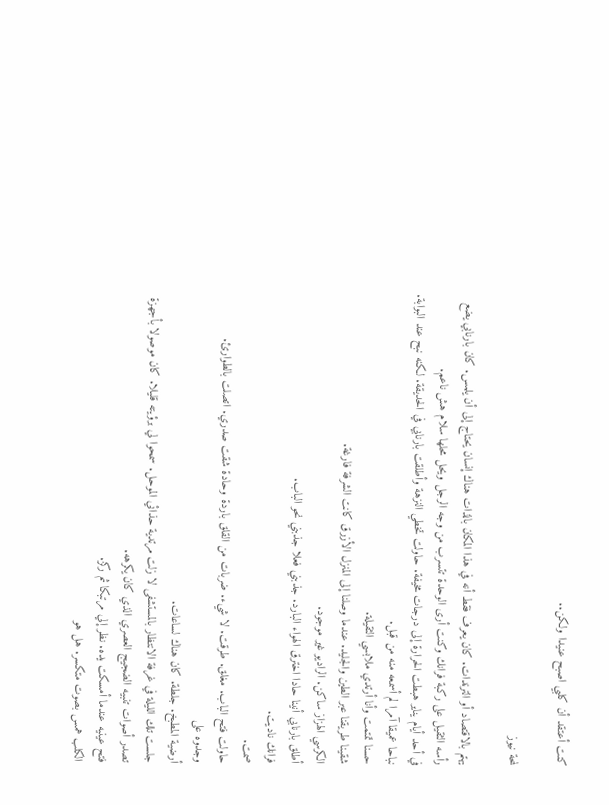كنت أعتقد أن كلبي اصبح عنيدا ولكن..

لمحة نيوز

يهتم بالاقتصاد أو الترندات. كان يعرف فقط أنه في هذا المكان بالذات هناك إنسان يحتاج إلى أن يلمس. كان بارنابي يضع رأسه الثقيل على ركبة فرانك وكنت أرى الوحدة تتسرب من وجه الرجل ويحل محلها سلام هش ناعم.
في أحد أيام يناير هبطت الحرارة إلى درجات مخيفة. حاولت تخطي النزهة وأطلقت بارنابي في الحديقة. لكنه نبح عند البوابة. نباحا عميقا آمرا لم أسمعه منه من قبل.
حسنا تمتمت وأنا أرتدي ملابسي الثقيلة.
شقينا طريقنا عبر الطين والجليد. عندما وصلنا إلى المنزل الأزرق كانت الشرفة فارغة.
الكرسي الهزاز ساكن. الراديو غير موجود.
أطلق بارنابي أنينا حادا اخترق الهواء البارد. جذبني فعلا جذبني نحو الباب.
فرانك ناديت.
صمت.
حاولت فتح الباب. مغلق. طرقت. لا شيء. ضربات من القلق باردة وحادة شقت صدري. اتصلت بالطوارئ.
وجدوه على
أرضية المطبخ. جلطة. كان هناك لساعات.
جلست تلك الليلة في غرفة الانتظار بالمستشفى لا زلت مرتدية حذائي الموحل. سمحوا لي برؤيته قليلا. كان موصولا بأجهزة تصدر أصوات تنبيه الضجيج العصري الذي كان يكرهه.
فتح عينيه عندما أمسكت يده. نظر إلي مرتبكا ثم ركز.
الكلب همس بصوت متكسر. هل هو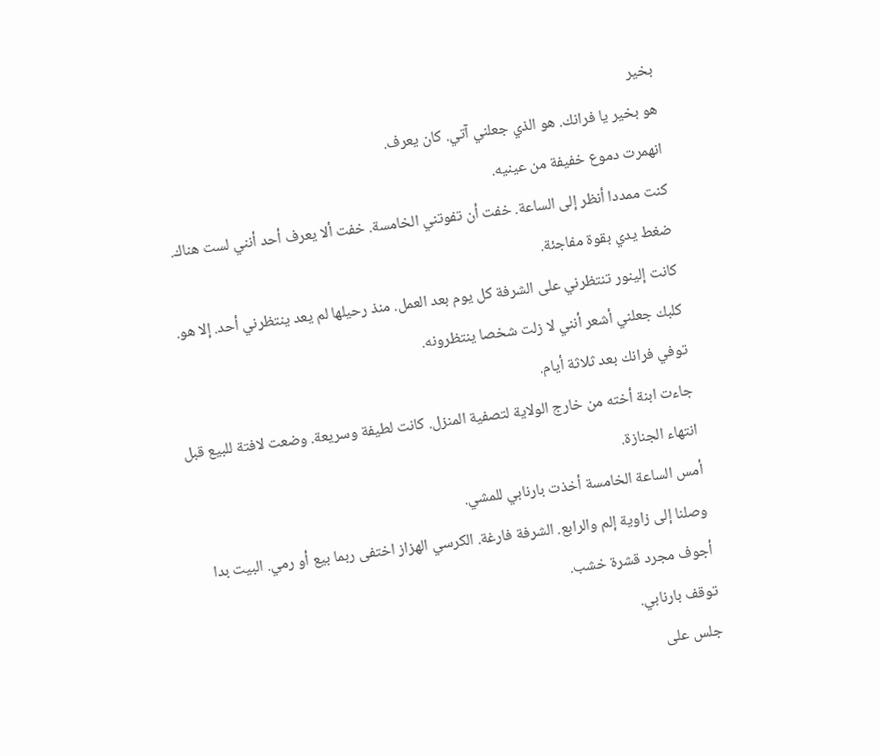بخير
هو بخير يا فرانك. هو الذي جعلني آتي. كان يعرف.
انهمرت دموع خفيفة من عينيه.
كنت ممددا أنظر إلى الساعة. خفت أن تفوتني الخامسة. خفت ألا يعرف أحد أنني لست هناك.
ضغط يدي بقوة مفاجئة.
كانت إلينور تنتظرني على الشرفة كل يوم بعد العمل. منذ رحيلها لم يعد ينتظرني أحد. إلا هو. كلبك جعلني أشعر أنني لا زلت شخصا ينتظرونه.
توفي فرانك بعد ثلاثة أيام.
جاءت ابنة أخته من خارج الولاية لتصفية المنزل. كانت لطيفة وسريعة. وضعت لافتة للبيع قبل
انتهاء الجنازة.
أمس الساعة الخامسة أخذت بارنابي للمشي.
وصلنا إلى زاوية إلم والرابع. الشرفة فارغة. الكرسي الهزاز اختفى ربما بيع أو رمي. البيت بدا أجوف مجرد قشرة خشب.
توقف بارنابي.
جلس على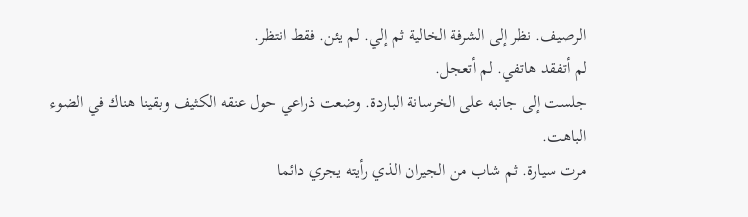الرصيف. نظر إلى الشرفة الخالية ثم إلي. لم يئن. فقط انتظر.
لم أتفقد هاتفي. لم أتعجل.
جلست إلى جانبه على الخرسانة الباردة. وضعت ذراعي حول عنقه الكثيف وبقينا هناك في الضوء الباهت.
مرت سيارة. ثم شاب من الجيران الذي رأيته يجري دائما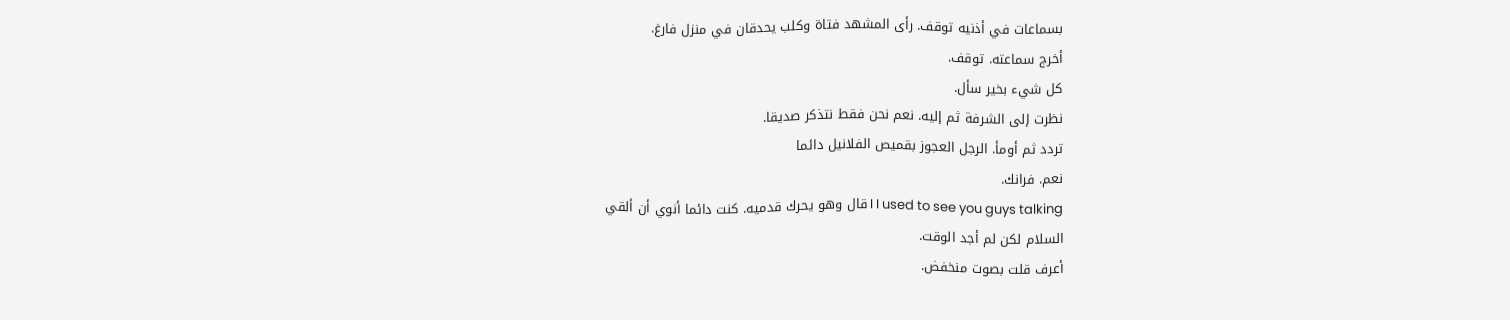بسماعات في أذنيه توقف. رأى المشهد فتاة وكلب يحدقان في منزل فارغ.
أخرج سماعته. توقف.
كل شيء بخير سأل.
نظرت إلى الشرفة ثم إليه. نعم نحن فقط نتذكر صديقا.
تردد ثم أومأ. الرجل العجوز بقميص الفلانيل دائما
نعم. فرانك.
I I used to see you guys talking قال وهو يحرك قدميه. كنت دائما أنوي أن ألقي
السلام لكن لم أجد الوقت.
أعرف قلت بصوت منخفض.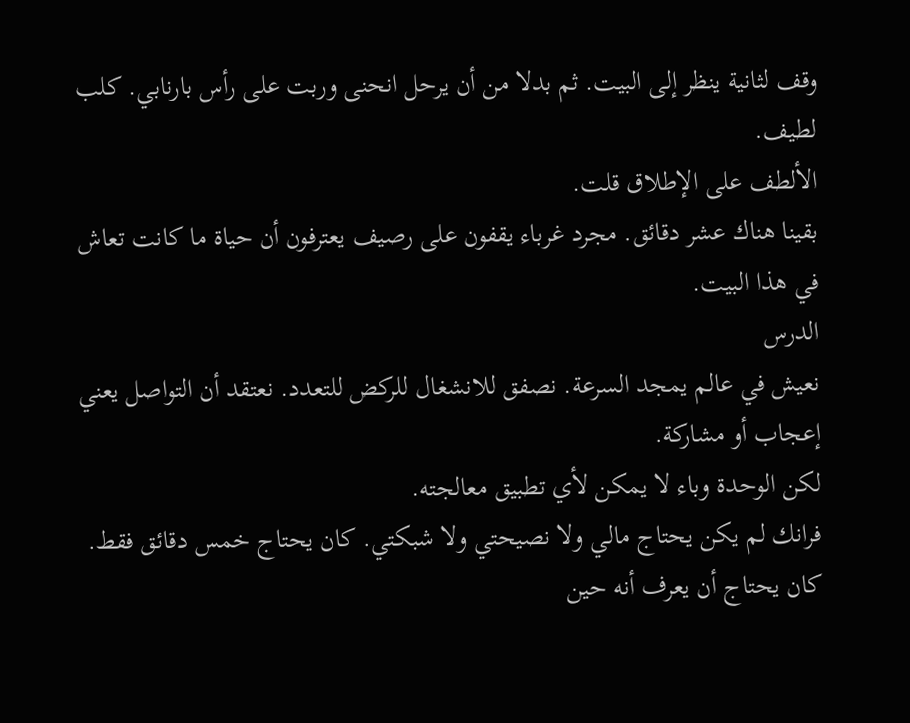وقف لثانية ينظر إلى البيت. ثم بدلا من أن يرحل انحنى وربت على رأس بارنابي. كلب لطيف.
الألطف على الإطلاق قلت.
بقينا هناك عشر دقائق. مجرد غرباء يقفون على رصيف يعترفون أن حياة ما كانت تعاش في هذا البيت.
الدرس
نعيش في عالم يمجد السرعة. نصفق للانشغال للركض للتعدد. نعتقد أن التواصل يعني إعجاب أو مشاركة.
لكن الوحدة وباء لا يمكن لأي تطبيق معالجته.
فرانك لم يكن يحتاج مالي ولا نصيحتي ولا شبكتي. كان يحتاج خمس دقائق فقط. كان يحتاج أن يعرف أنه حين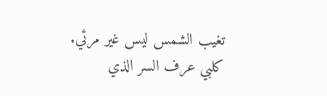تغيب الشمس ليس غير مرئي.
كلبي عرف السر الذي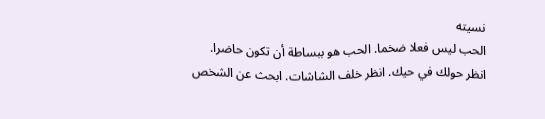نسيته
الحب ليس فعلا ضخما. الحب هو ببساطة أن تكون حاضرا.
انظر حولك في حيك. انظر خلف الشاشات. ابحث عن الشخص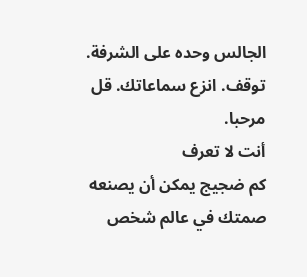الجالس وحده على الشرفة.
توقف. انزع سماعاتك. قل مرحبا.
أنت لا تعرف
كم ضجيج يمكن أن يصنعه صمتك في عالم شخص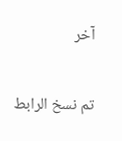آخر

تم نسخ الرابط